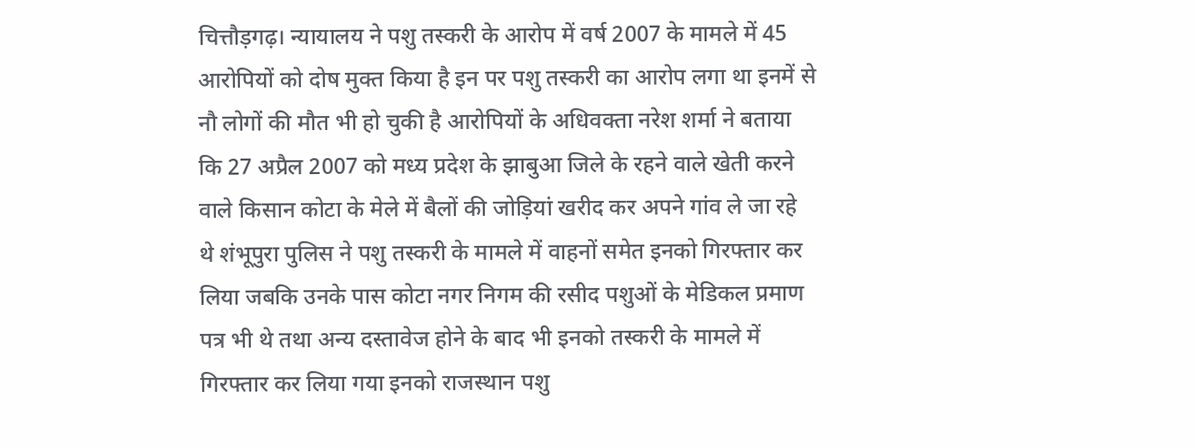चित्तौड़गढ़। न्यायालय ने पशु तस्करी के आरोप में वर्ष 2007 के मामले में 45 आरोपियों को दोष मुक्त किया है इन पर पशु तस्करी का आरोप लगा था इनमें से नौ लोगों की मौत भी हो चुकी है आरोपियों के अधिवक्ता नरेश शर्मा ने बताया कि 27 अप्रैल 2007 को मध्य प्रदेश के झाबुआ जिले के रहने वाले खेती करने वाले किसान कोटा के मेले में बैलों की जोड़ियां खरीद कर अपने गांव ले जा रहे थे शंभूपुरा पुलिस ने पशु तस्करी के मामले में वाहनों समेत इनको गिरफ्तार कर लिया जबकि उनके पास कोटा नगर निगम की रसीद पशुओं के मेडिकल प्रमाण पत्र भी थे तथा अन्य दस्तावेज होने के बाद भी इनको तस्करी के मामले में गिरफ्तार कर लिया गया इनको राजस्थान पशु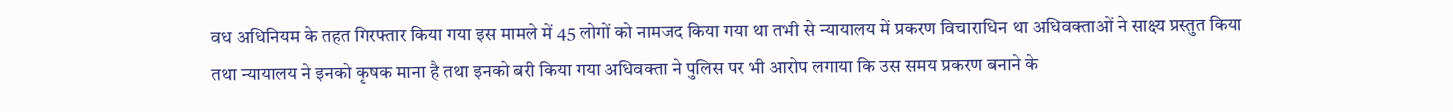वध अधिनियम के तहत गिरफ्तार किया गया इस मामले में 45 लोगों को नामजद किया गया था तभी से न्यायालय में प्रकरण विचाराधिन था अधिवक्ताओं ने साक्ष्य प्रस्तुत किया तथा न्यायालय ने इनको कृषक माना है तथा इनको बरी किया गया अधिवक्ता ने पुलिस पर भी आरोप लगाया कि उस समय प्रकरण बनाने के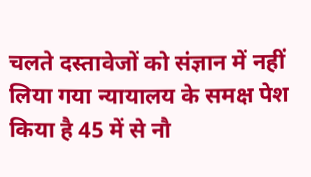चलते दस्तावेजों को संज्ञान में नहीं लिया गया न्यायालय के समक्ष पेश किया है 45 में से नौ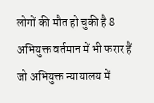लोगों की मौत हो चुकी है 8 अभियुक्त वर्तमान में भी फरार हैं जो अभियुक्त न्यायालय में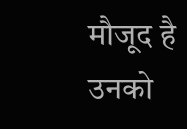मौजूद है उनको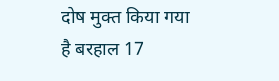दोष मुक्त किया गया है बरहाल 17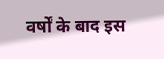वर्षों के बाद इस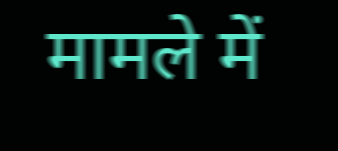मामले में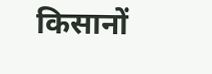किसानों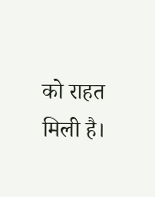को राहत मिली है।